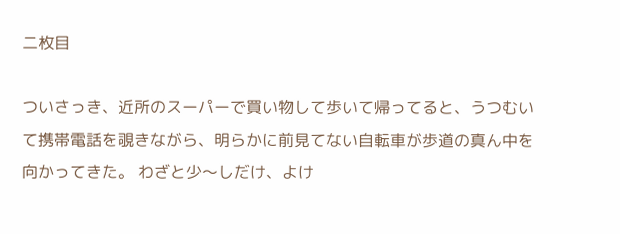二枚目

ついさっき、近所のスーパーで買い物して歩いて帰ってると、うつむいて携帯電話を覗きながら、明らかに前見てない自転車が歩道の真ん中を向かってきた。 わざと少〜しだけ、よけ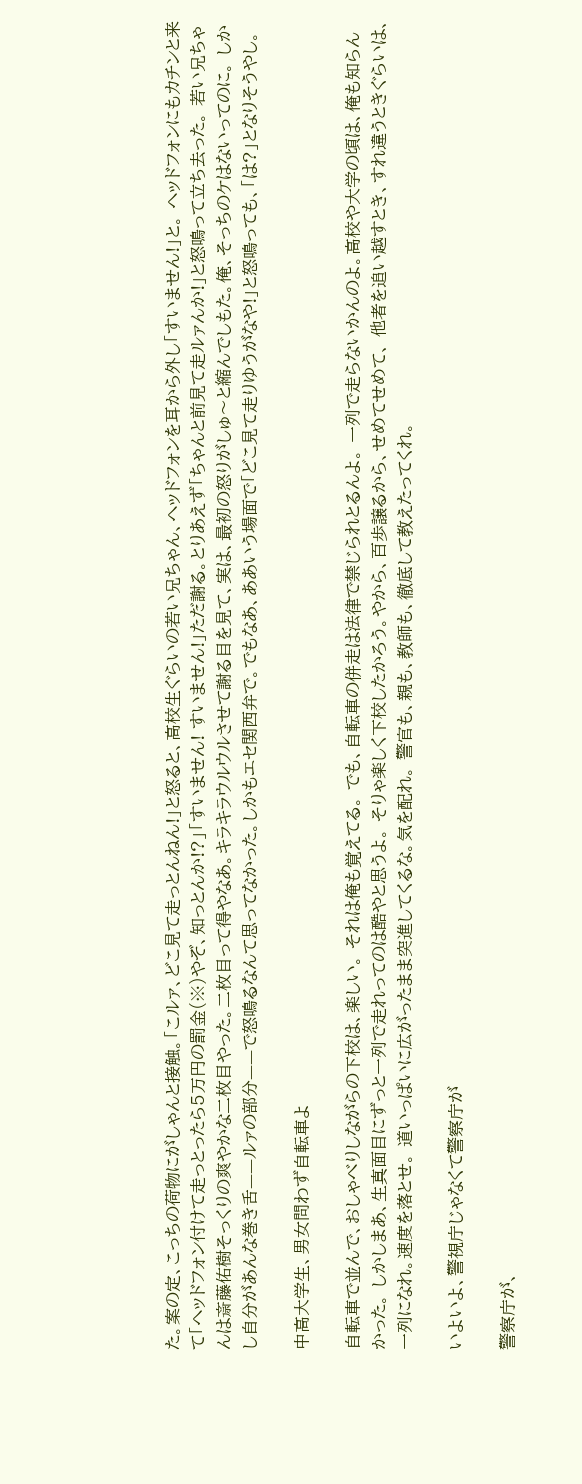た。案の定、こっちの荷物にがしゃんと接触。「こルァ、どこ見て走っとんねん!」と怒ると、高校生ぐらいの若い兄ちゃん、ヘッドフォンを耳から外し「すいません!」と。 ヘッドフォンにもカチンと来て「ヘッドフォン付けて走っとったら5万円の罰金(※)やぞ、知っとんか!?」「すいません! すいません!」ただ謝る。とりあえず「ちゃんと前見て走ルァんか!」と怒鳴って立ち去った。 若い兄ちゃんは斎藤佑樹そっくりの爽やかな二枚目やった。二枚目って得やなあ。キラキラウルウルさせて謝る目を見て、実は、最初の怒りがしゅ〜と縮んでしもた。俺、そっちのケはないってのに。 しかし自分があんな巻き舌——ルァの部分——で怒鳴るなんて思ってなかった。しかもエセ関西弁で。でもなあ、ああいう場面で「どこ見て走りゆうがなや!」と怒鳴っても、「は?」となりそうやし。

中高大学生、男女問わず自転車よ

自転車で並んで、おしゃべりしながらの下校は、楽しい。 それは俺も覚えてる。 でも、自転車の併走は法律で禁じられとるんよ。 一列で走らないかんのよ。高校や大学の頃は、俺も知らんかった。 しかしまあ、生真面目にずっと一列で走れってのは酷やと思うよ。 そりゃ楽しく下校したかろう。やから、百歩譲るから、せめてせめて、 他者を追い越すとき、すれ違うときぐらいは、一列になれ。速度を落とせ。 道いっぱいに広がったまま突進してくるな。気を配れ。 警官も、親も、教師も、徹底して教えたってくれ。

いよいよ、警視庁じゃなくて警察庁が

警察庁が、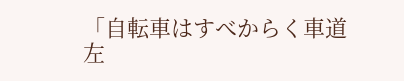「自転車はすべからく車道左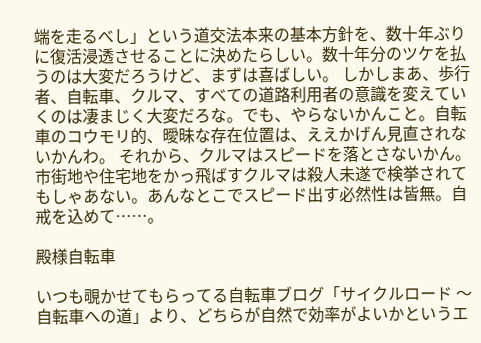端を走るべし」という道交法本来の基本方針を、数十年ぶりに復活浸透させることに決めたらしい。数十年分のツケを払うのは大変だろうけど、まずは喜ばしい。 しかしまあ、歩行者、自転車、クルマ、すべての道路利用者の意識を変えていくのは凄まじく大変だろな。でも、やらないかんこと。自転車のコウモリ的、曖昧な存在位置は、ええかげん見直されないかんわ。 それから、クルマはスピードを落とさないかん。市街地や住宅地をかっ飛ばすクルマは殺人未遂で検挙されてもしゃあない。あんなとこでスピード出す必然性は皆無。自戒を込めて……。

殿様自転車

いつも覗かせてもらってる自転車ブログ「サイクルロード 〜自転車への道」より、どちらが自然で効率がよいかというエ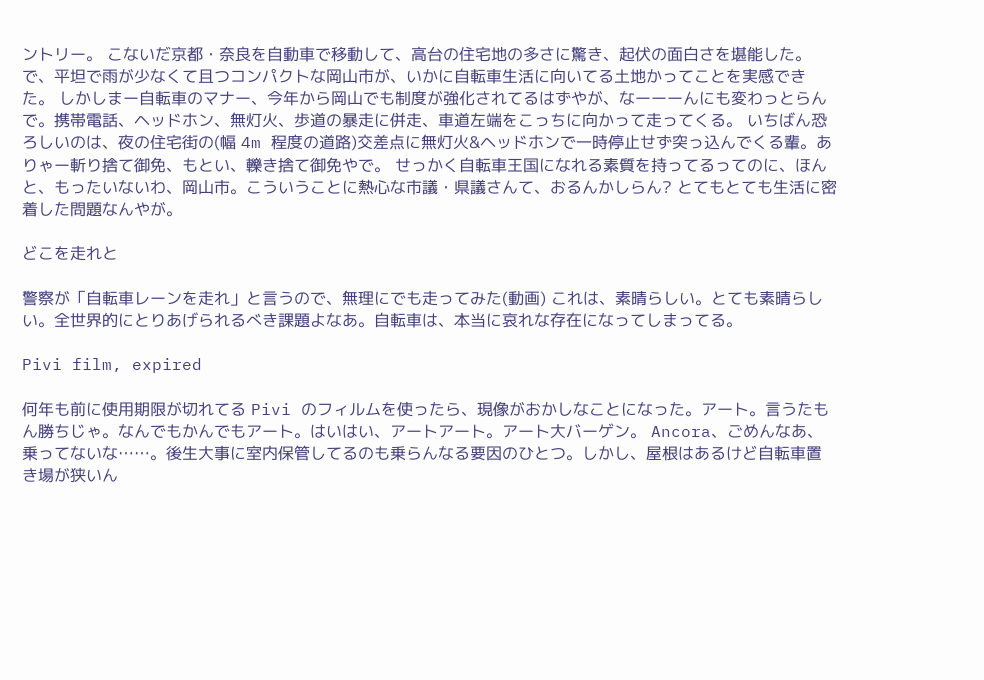ントリー。 こないだ京都・奈良を自動車で移動して、高台の住宅地の多さに驚き、起伏の面白さを堪能した。で、平坦で雨が少なくて且つコンパクトな岡山市が、いかに自転車生活に向いてる土地かってことを実感できた。 しかしまー自転車のマナー、今年から岡山でも制度が強化されてるはずやが、なーーーんにも変わっとらんで。携帯電話、ヘッドホン、無灯火、歩道の暴走に併走、車道左端をこっちに向かって走ってくる。 いちばん恐ろしいのは、夜の住宅街の(幅 4m 程度の道路)交差点に無灯火&ヘッドホンで一時停止せず突っ込んでくる輩。ありゃー斬り捨て御免、もとい、轢き捨て御免やで。 せっかく自転車王国になれる素質を持ってるってのに、ほんと、もったいないわ、岡山市。こういうことに熱心な市議・県議さんて、おるんかしらん? とてもとても生活に密着した問題なんやが。

どこを走れと

警察が「自転車レーンを走れ」と言うので、無理にでも走ってみた(動画) これは、素晴らしい。とても素晴らしい。全世界的にとりあげられるべき課題よなあ。自転車は、本当に哀れな存在になってしまってる。

Pivi film, expired

何年も前に使用期限が切れてる Pivi のフィルムを使ったら、現像がおかしなことになった。アート。言うたもん勝ちじゃ。なんでもかんでもアート。はいはい、アートアート。アート大バーゲン。 Ancora、ごめんなあ、乗ってないな……。後生大事に室内保管してるのも乗らんなる要因のひとつ。しかし、屋根はあるけど自転車置き場が狭いん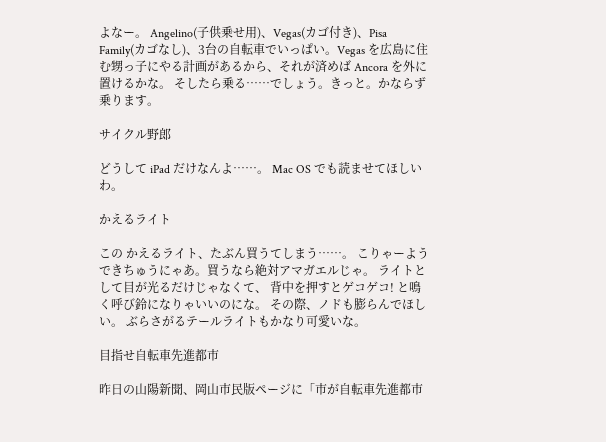よなー。 Angelino(子供乗せ用)、Vegas(カゴ付き)、Pisa Family(カゴなし)、3台の自転車でいっぱい。Vegas を広島に住む甥っ子にやる計画があるから、それが済めば Ancora を外に置けるかな。 そしたら乗る……でしょう。きっと。かならず乗ります。

サイクル野郎

どうして iPad だけなんよ……。 Mac OS でも読ませてほしいわ。

かえるライト

この かえるライト、たぶん買うてしまう……。 こりゃーようできちゅうにゃあ。買うなら絶対アマガエルじゃ。 ライトとして目が光るだけじゃなくて、 背中を押すとゲコゲコ! と鳴く呼び鈴になりゃいいのにな。 その際、ノドも膨らんでほしい。 ぶらさがるテールライトもかなり可愛いな。

目指せ自転車先進都市

昨日の山陽新聞、岡山市民版ページに「市が自転車先進都市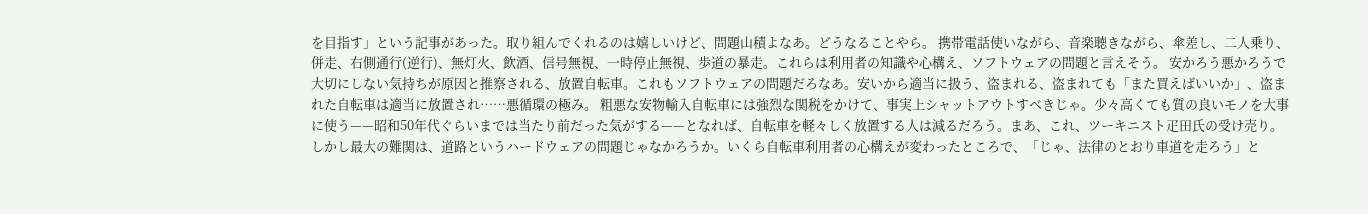を目指す」という記事があった。取り組んでくれるのは嬉しいけど、問題山積よなあ。どうなることやら。 携帯電話使いながら、音楽聴きながら、傘差し、二人乗り、併走、右側通行(逆行)、無灯火、飲酒、信号無視、一時停止無視、歩道の暴走。これらは利用者の知識や心構え、ソフトウェアの問題と言えそう。 安かろう悪かろうで大切にしない気持ちが原因と推察される、放置自転車。これもソフトウェアの問題だろなあ。安いから適当に扱う、盗まれる、盗まれても「また買えばいいか」、盗まれた自転車は適当に放置され……悪循環の極み。 粗悪な安物輸入自転車には強烈な関税をかけて、事実上シャットアウトすべきじゃ。少々高くても質の良いモノを大事に使う——昭和50年代ぐらいまでは当たり前だった気がする——となれば、自転車を軽々しく放置する人は減るだろう。まあ、これ、ツーキニスト疋田氏の受け売り。 しかし最大の難関は、道路というハードウェアの問題じゃなかろうか。いくら自転車利用者の心構えが変わったところで、「じゃ、法律のとおり車道を走ろう」と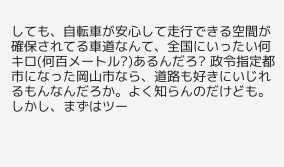しても、自転車が安心して走行できる空間が確保されてる車道なんて、全国にいったい何キロ(何百メートル?)あるんだろ? 政令指定都市になった岡山市なら、道路も好きにいじれるもんなんだろか。よく知らんのだけども。しかし、まずはツー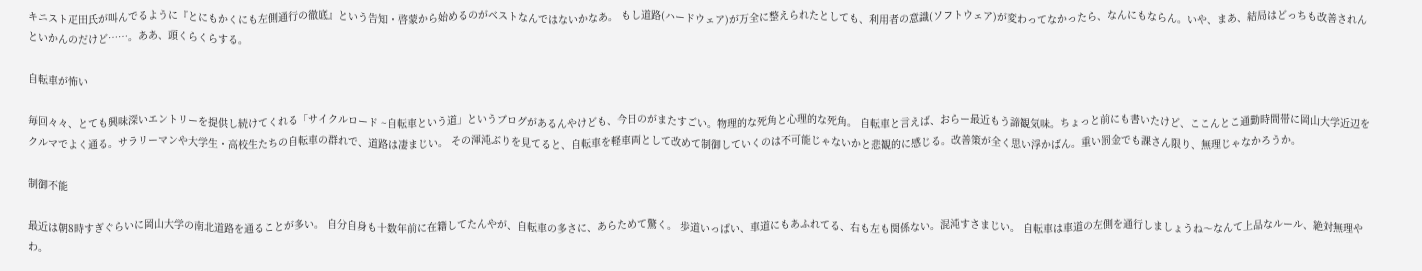キニスト疋田氏が叫んでるように『とにもかくにも左側通行の徹底』という告知・啓蒙から始めるのがベストなんではないかなあ。 もし道路(ハードウェア)が万全に整えられたとしても、利用者の意識(ソフトウェア)が変わってなかったら、なんにもならん。いや、まあ、結局はどっちも改善されんといかんのだけど……。ああ、頭くらくらする。

自転車が怖い

毎回々々、とても興味深いエントリーを提供し続けてくれる「サイクルロード ~自転車という道」というブログがあるんやけども、今日のがまたすごい。物理的な死角と心理的な死角。 自転車と言えば、おらー最近もう諦観気味。ちょっと前にも書いたけど、ここんとこ通勤時間帯に岡山大学近辺をクルマでよく通る。サラリーマンや大学生・高校生たちの自転車の群れで、道路は凄まじい。 その渾沌ぶりを見てると、自転車を軽車両として改めて制御していくのは不可能じゃないかと悲観的に感じる。改善策が全く思い浮かばん。重い罰金でも課さん限り、無理じゃなかろうか。

制御不能

最近は朝8時すぎぐらいに岡山大学の南北道路を通ることが多い。 自分自身も十数年前に在籍してたんやが、自転車の多さに、あらためて驚く。 歩道いっぱい、車道にもあふれてる、右も左も関係ない。混沌すさまじい。 自転車は車道の左側を通行しましょうね〜なんて上品なルール、絶対無理やわ。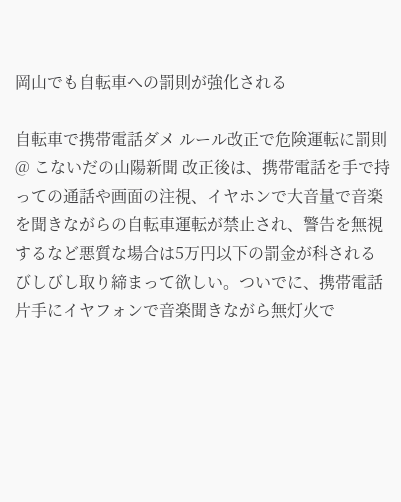岡山でも自転車への罰則が強化される

自転車で携帯電話ダメ ルール改正で危険運転に罰則 @ こないだの山陽新聞 改正後は、携帯電話を手で持っての通話や画面の注視、イヤホンで大音量で音楽を聞きながらの自転車運転が禁止され、警告を無視するなど悪質な場合は5万円以下の罰金が科される びしびし取り締まって欲しい。ついでに、携帯電話片手にイヤフォンで音楽聞きながら無灯火で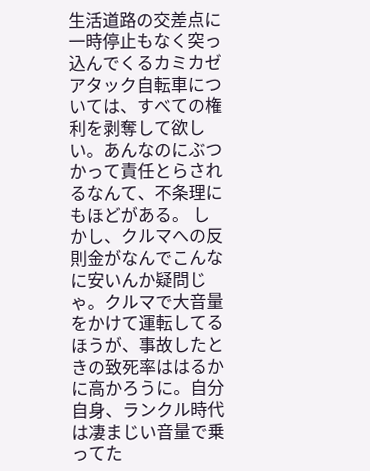生活道路の交差点に一時停止もなく突っ込んでくるカミカゼアタック自転車については、すべての権利を剥奪して欲しい。あんなのにぶつかって責任とらされるなんて、不条理にもほどがある。 しかし、クルマへの反則金がなんでこんなに安いんか疑問じゃ。クルマで大音量をかけて運転してるほうが、事故したときの致死率ははるかに高かろうに。自分自身、ランクル時代は凄まじい音量で乗ってた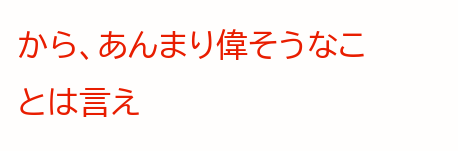から、あんまり偉そうなことは言え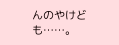んのやけども……。